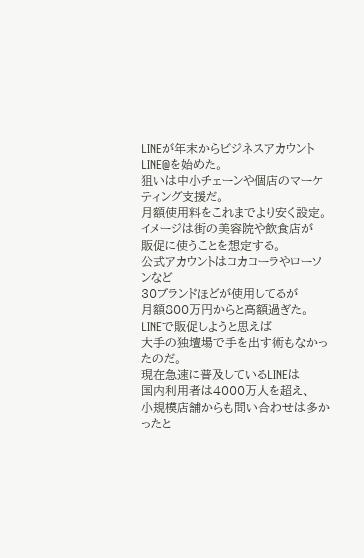LINEが年末からビジネスアカウント
LINE@を始めた。
狙いは中小チェーンや個店のマーケティング支援だ。
月額使用料をこれまでより安く設定。
イメージは街の美容院や飲食店が
販促に使うことを想定する。
公式アカウントはコカコーラやローソンなど
30ブランドほどが使用してるが
月額800万円からと高額過ぎた。
LINEで販促しようと思えば
大手の独壇場で手を出す術もなかったのだ。
現在急速に普及しているLINEは
国内利用者は4000万人を超え、
小規模店舗からも問い合わせは多かったと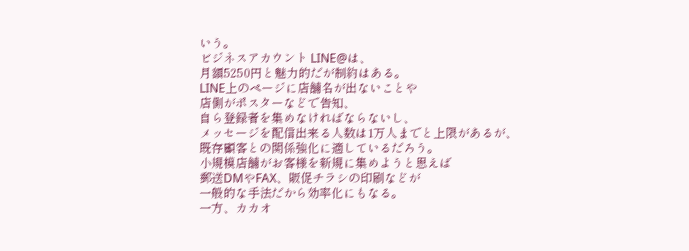いう。
ビジネスアカウント LINE@は、
月額5250円と魅力的だが制約はある。
LINE上のページに店舗名が出ないことや
店側がポスターなどで告知、
自ら登録者を集めなければならないし、
メッセージを配信出来る人数は1万人までと上限があるが、
既存顧客との関係強化に適しているだろう。
小規模店舗がお客様を新規に集めようと思えば
郵送DMやFAX、販促チラシの印刷などが
一般的な手法だから効率化にもなる。
一方、カカオ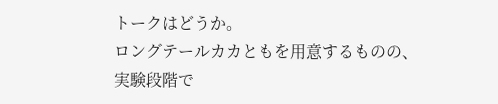トークはどうか。
ロングテールカカともを用意するものの、
実験段階で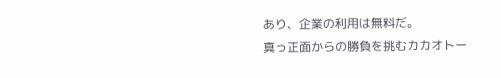あり、企業の利用は無料だ。
真っ正面からの勝負を挑むカカオトー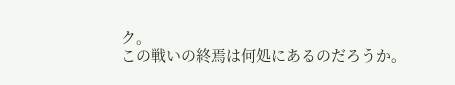ク。
この戦いの終焉は何処にあるのだろうか。